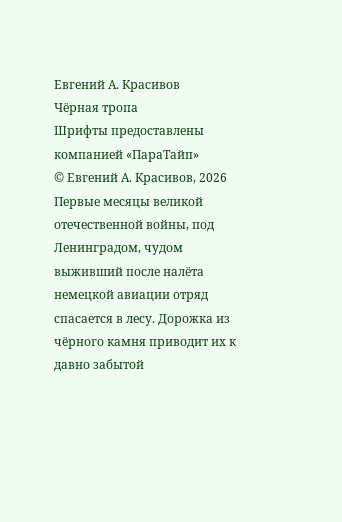Евгений А. Красивов
Чёрная тропа
Шрифты предоставлены компанией «ПараТайп»
© Евгений А. Красивов, 2026
Первые месяцы великой отечественной войны, под Ленинградом, чудом выживший после налёта немецкой авиации отряд спасается в лесу. Дорожка из чёрного камня приводит их к давно забытой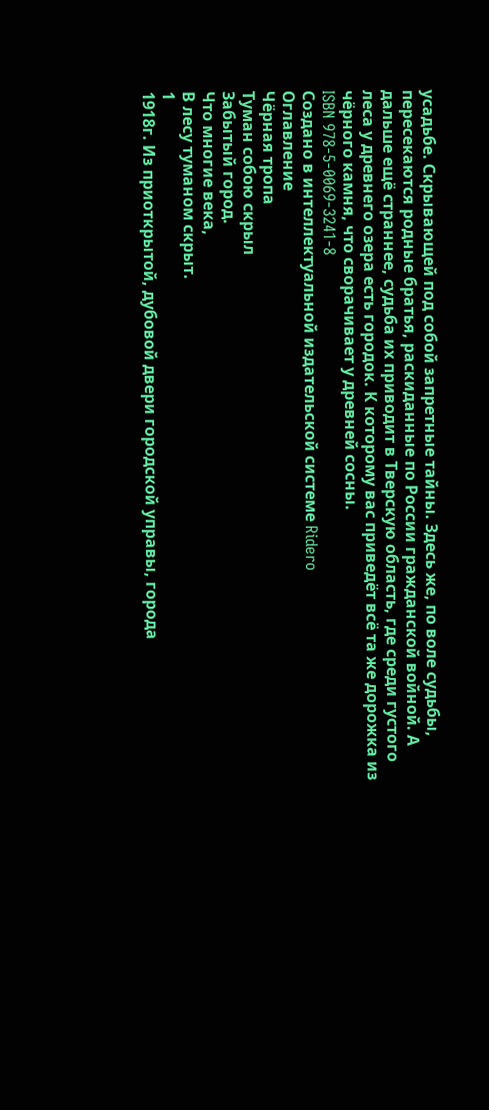усадьбе. Скрывающей под собой запретные тайны. Здесь же, по воле судьбы, пересекаются родные братья, раскиданные по России гражданской войной. А дальше ещё страннее, судьба их приводит в Тверскую область, где среди густого леса у древнего озера есть городок. К которому вас приведёт всё та же дорожка из чёрного камня, что сворачивает у древней сосны.
ISBN 978-5-0069-3241-8
Создано в интеллектуальной издательской системе Ridero
Оглавление
Чёрная тропа
Туман собою скрыл
Забытый город.
Что многие века,
В лесу туманом скрыт.
1
1918г. Из приоткрытой, дубовой двери городской управы, города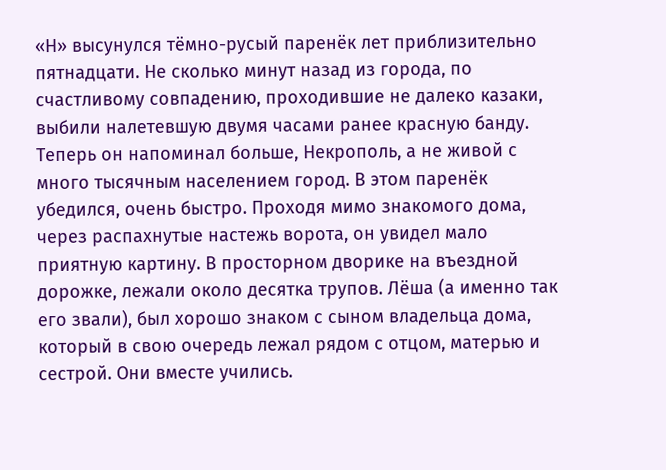«Н» высунулся тёмно-русый паренёк лет приблизительно пятнадцати. Не сколько минут назад из города, по счастливому совпадению, проходившие не далеко казаки, выбили налетевшую двумя часами ранее красную банду. Теперь он напоминал больше, Некрополь, а не живой с много тысячным населением город. В этом паренёк убедился, очень быстро. Проходя мимо знакомого дома, через распахнутые настежь ворота, он увидел мало приятную картину. В просторном дворике на въездной дорожке, лежали около десятка трупов. Лёша (а именно так его звали), был хорошо знаком с сыном владельца дома, который в свою очередь лежал рядом с отцом, матерью и сестрой. Они вместе учились.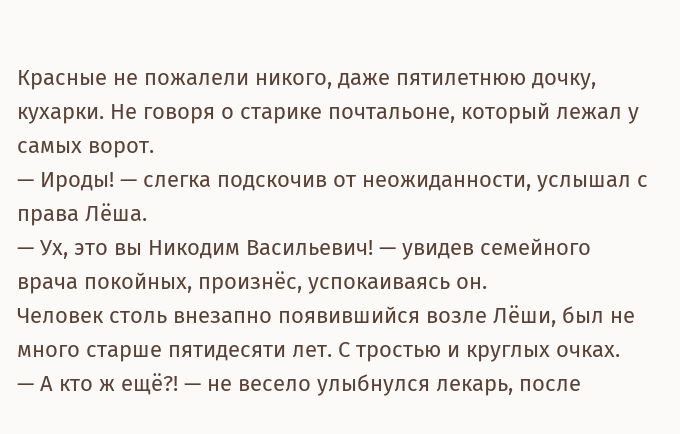Красные не пожалели никого, даже пятилетнюю дочку, кухарки. Не говоря о старике почтальоне, который лежал у самых ворот.
— Ироды! — слегка подскочив от неожиданности, услышал с права Лёша.
— Ух, это вы Никодим Васильевич! — увидев семейного врача покойных, произнёс, успокаиваясь он.
Человек столь внезапно появившийся возле Лёши, был не много старше пятидесяти лет. С тростью и круглых очках.
— А кто ж ещё?! — не весело улыбнулся лекарь, после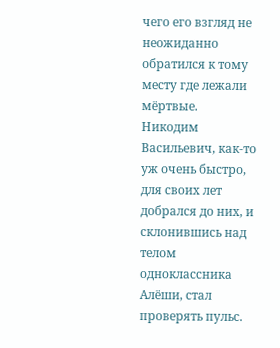чего его взгляд не неожиданно обратился к тому месту где лежали мёртвые.
Никодим Васильевич, как-то уж очень быстро, для своих лет добрался до них, и склонившись над телом одноклассника Алёши, стал проверять пульс.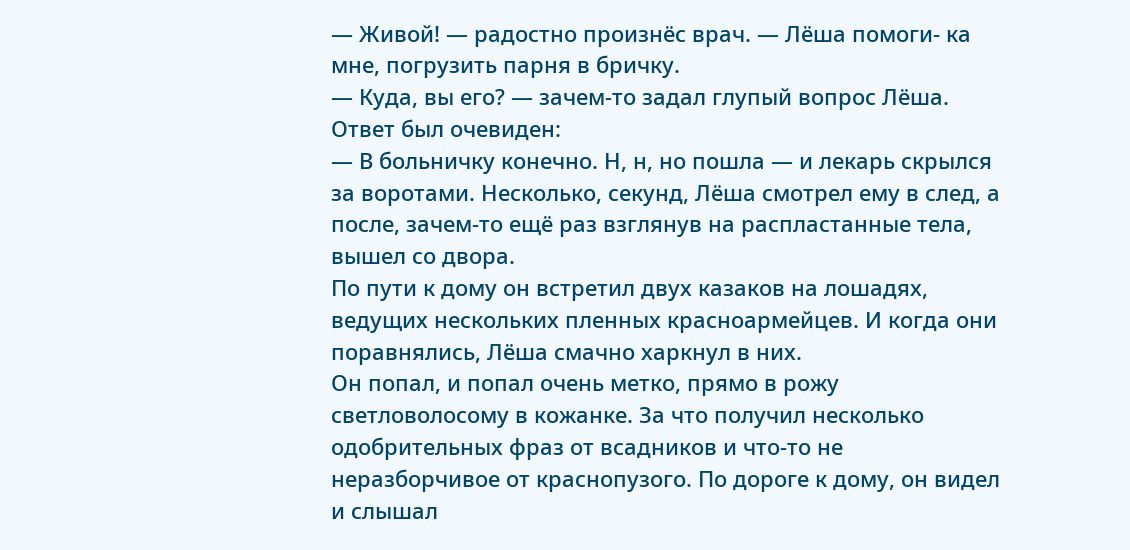— Живой! — радостно произнёс врач. — Лёша помоги- ка мне, погрузить парня в бричку.
— Куда, вы его? — зачем-то задал глупый вопрос Лёша. Ответ был очевиден:
— В больничку конечно. Н, н, но пошла — и лекарь скрылся за воротами. Несколько, секунд, Лёша смотрел ему в след, а после, зачем-то ещё раз взглянув на распластанные тела, вышел со двора.
По пути к дому он встретил двух казаков на лошадях, ведущих нескольких пленных красноармейцев. И когда они поравнялись, Лёша смачно харкнул в них.
Он попал, и попал очень метко, прямо в рожу светловолосому в кожанке. За что получил несколько одобрительных фраз от всадников и что-то не неразборчивое от краснопузого. По дороге к дому, он видел и слышал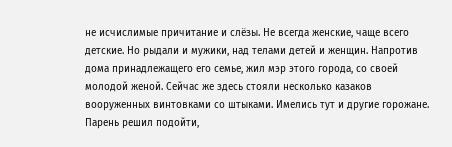не исчислимые причитание и слёзы. Не всегда женские, чаще всего детские. Но рыдали и мужики, над телами детей и женщин. Напротив дома принадлежащего его семье, жил мэр этого города, со своей молодой женой. Сейчас же здесь стояли несколько казаков вооруженных винтовками со штыками. Имелись тут и другие горожане. Парень решил подойти,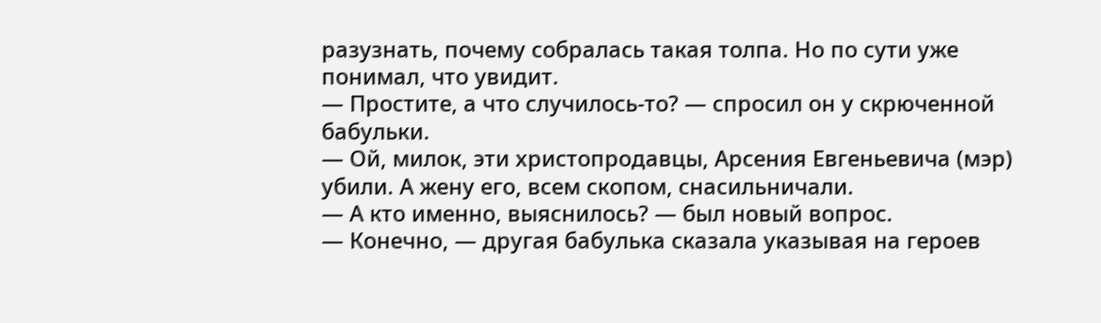разузнать, почему собралась такая толпа. Но по сути уже понимал, что увидит.
— Простите, а что случилось-то? — спросил он у скрюченной бабульки.
— Ой, милок, эти христопродавцы, Арсения Евгеньевича (мэр) убили. А жену его, всем скопом, снасильничали.
— А кто именно, выяснилось? — был новый вопрос.
— Конечно, — другая бабулька сказала указывая на героев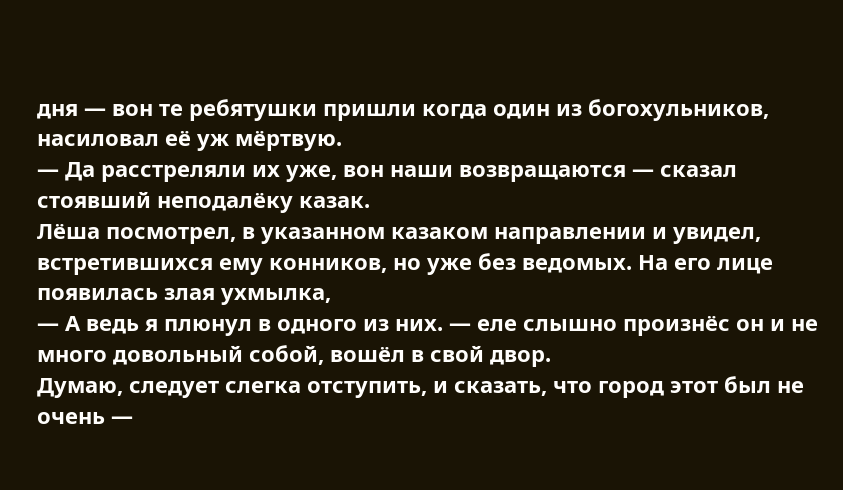дня — вон те ребятушки пришли когда один из богохульников, насиловал её уж мёртвую.
— Да расстреляли их уже, вон наши возвращаются — сказал стоявший неподалёку казак.
Лёша посмотрел, в указанном казаком направлении и увидел, встретившихся ему конников, но уже без ведомых. На его лице появилась злая ухмылка,
— А ведь я плюнул в одного из них. — еле слышно произнёс он и не много довольный собой, вошёл в свой двор.
Думаю, следует слегка отступить, и сказать, что город этот был не очень —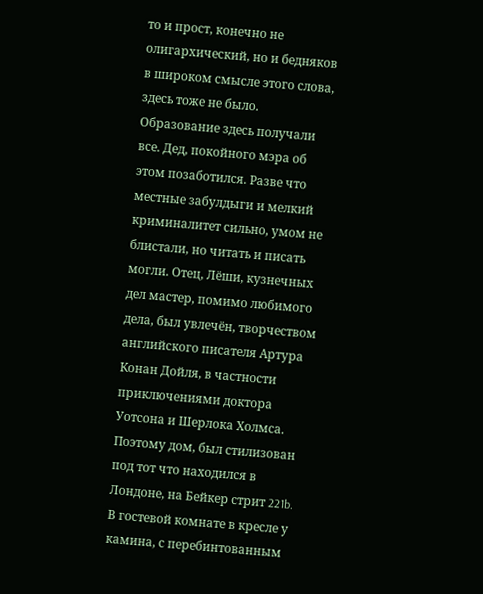то и прост, конечно не олигархический, но и бедняков в широком смысле этого слова, здесь тоже не было. Образование здесь получали все. Дед, покойного мэра об этом позаботился. Разве что местные забулдыги и мелкий криминалитет сильно, умом не блистали, но читать и писать могли. Отец, Лёши, кузнечных дел мастер, помимо любимого дела, был увлечён, творчеством английского писателя Артура Конан Дойля, в частности приключениями доктора Уотсона и Шерлока Холмса. Поэтому дом, был стилизован под тот что находился в Лондоне, на Бейкер стрит 221b.
В гостевой комнате в кресле у камина, с перебинтованным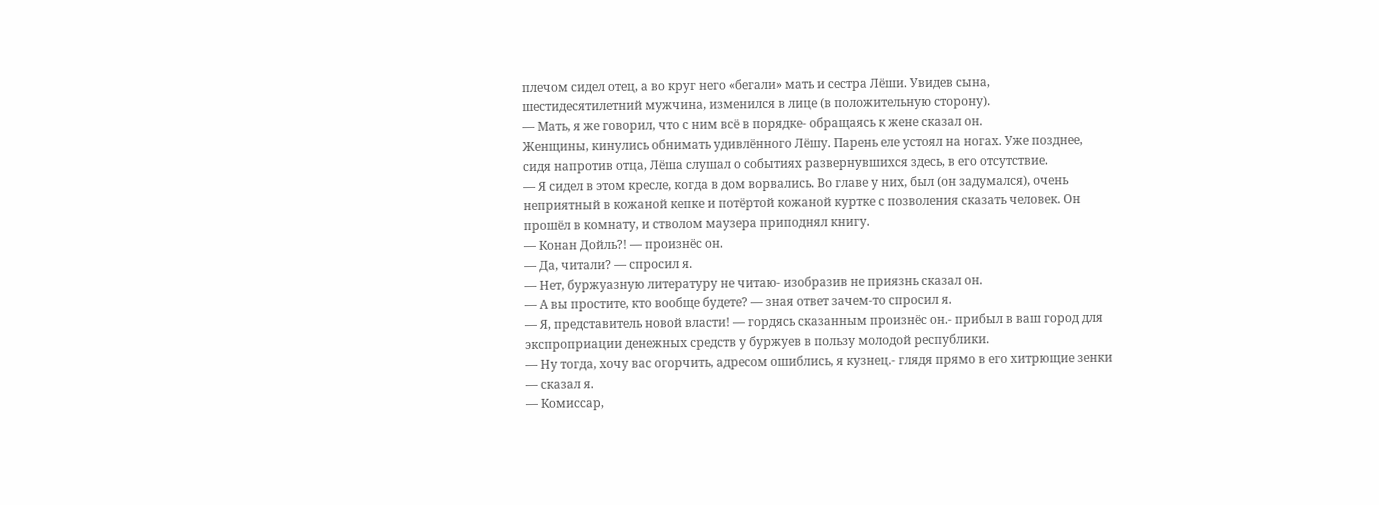плечом сидел отец, а во круг него «бегали» мать и сестра Лёши. Увидев сына, шестидесятилетний мужчина, изменился в лице (в положительную сторону).
— Мать, я же говорил, что с ним всё в порядке- обращаясь к жене сказал он.
Женщины, кинулись обнимать удивлённого Лёшу. Парень еле устоял на ногах. Уже позднее, сидя напротив отца, Лёша слушал о событиях развернувшихся здесь, в его отсутствие.
— Я сидел в этом кресле, когда в дом ворвались. Во главе у них, был (он задумался), очень неприятный в кожаной кепке и потёртой кожаной куртке с позволения сказать человек. Он прошёл в комнату, и стволом маузера приподнял книгу.
— Конан Дойль?! — произнёс он.
— Да, читали? — спросил я.
— Нет, буржуазную литературу не читаю- изобразив не приязнь сказал он.
— А вы простите, кто вообще будете? — зная ответ зачем-то спросил я.
— Я, представитель новой власти! — гордясь сказанным произнёс он.- прибыл в ваш город для экспроприации денежных средств у буржуев в пользу молодой республики.
— Ну тогда, хочу вас огорчить, адресом ошиблись, я кузнец.- глядя прямо в его хитрющие зенки — сказал я.
— Комиссар,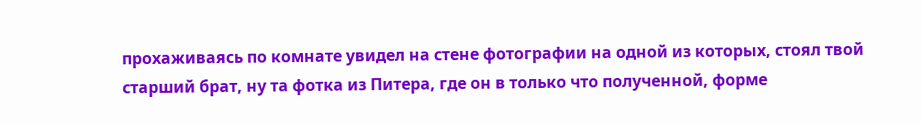прохаживаясь по комнате увидел на стене фотографии на одной из которых, стоял твой старший брат, ну та фотка из Питера, где он в только что полученной, форме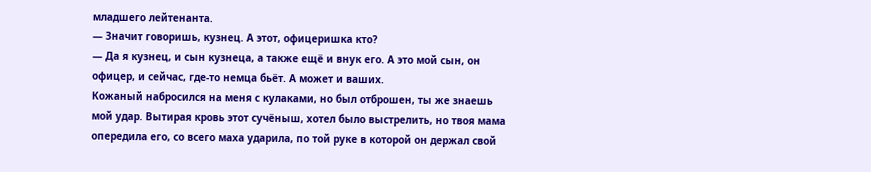младшего лейтенанта.
— Значит говоришь, кузнец. А этот, офицеришка кто?
— Да я кузнец, и сын кузнеца, а также ещё и внук его. А это мой сын, он офицер, и сейчас, где-то немца бьёт. А может и ваших.
Кожаный набросился на меня с кулаками, но был отброшен, ты же знаешь мой удар. Вытирая кровь этот сучёныш, хотел было выстрелить, но твоя мама опередила его, со всего маха ударила, по той руке в которой он держал свой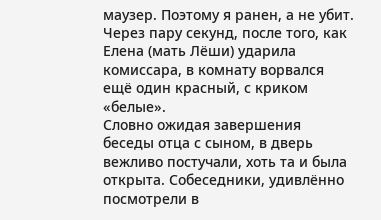маузер. Поэтому я ранен, а не убит. Через пару секунд, после того, как Елена (мать Лёши) ударила комиссара, в комнату ворвался ещё один красный, с криком «белые».
Словно ожидая завершения беседы отца с сыном, в дверь вежливо постучали, хоть та и была открыта. Собеседники, удивлённо посмотрели в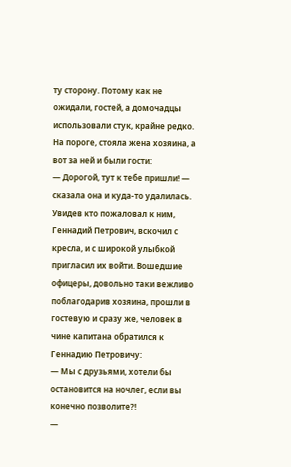ту сторону. Потому как не ожидали, гостей, а домочадцы использовали стук, крайне редко.
На пороге, стояла жена хозяина, а вот за ней и были гости:
— Дорогой, тут к тебе пришли! — сказала она и куда-то удалилась.
Увидев кто пожаловал к ним, Геннадий Петрович, вскочил с кресла, и с широкой улыбкой пригласил их войти. Вошедшие офицеры, довольно таки вежливо поблагодарив хозяина, прошли в гостевую и сразу же, человек в чине капитана обратился к Геннадию Петровичу:
— Мы с друзьями, хотели бы остановится на ночлег, если вы конечно позволите?!
—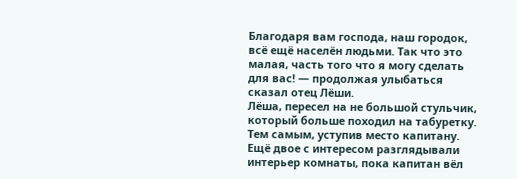Благодаря вам господа, наш городок, всё ещё населён людьми. Так что это малая, часть того что я могу сделать для вас! — продолжая улыбаться сказал отец Лёши.
Лёша, пересел на не большой стульчик, который больше походил на табуретку. Тем самым, уступив место капитану. Ещё двое с интересом разглядывали интерьер комнаты, пока капитан вёл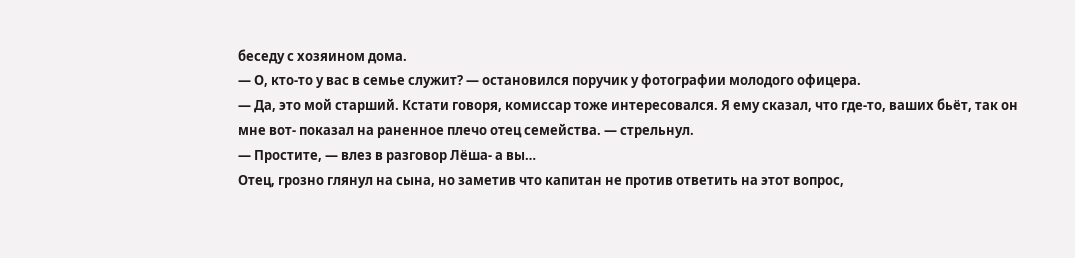беседу с хозяином дома.
— О, кто-то у вас в семье служит? — остановился поручик у фотографии молодого офицера.
— Да, это мой старший. Кстати говоря, комиссар тоже интересовался. Я ему сказал, что где-то, ваших бьёт, так он мне вот- показал на раненное плечо отец семейства. — стрельнул.
— Простите, — влез в разговор Лёша- а вы…
Отец, грозно глянул на сына, но заметив что капитан не против ответить на этот вопрос,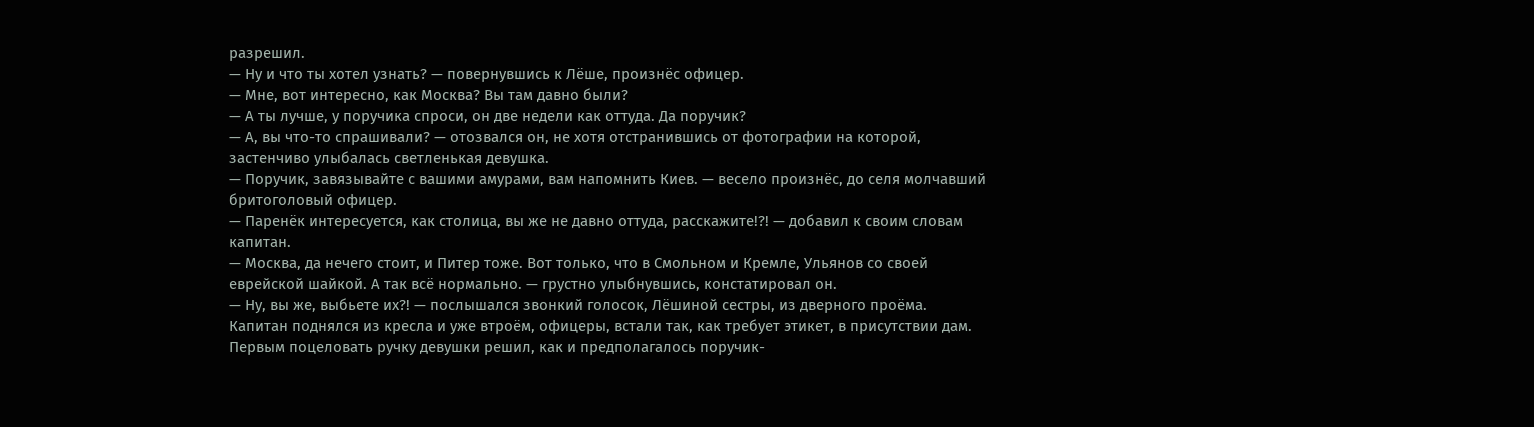разрешил.
— Ну и что ты хотел узнать? — повернувшись к Лёше, произнёс офицер.
— Мне, вот интересно, как Москва? Вы там давно были?
— А ты лучше, у поручика спроси, он две недели как оттуда. Да поручик?
— А, вы что-то спрашивали? — отозвался он, не хотя отстранившись от фотографии на которой, застенчиво улыбалась светленькая девушка.
— Поручик, завязывайте с вашими амурами, вам напомнить Киев. — весело произнёс, до селя молчавший бритоголовый офицер.
— Паренёк интересуется, как столица, вы же не давно оттуда, расскажите!?! — добавил к своим словам капитан.
— Москва, да нечего стоит, и Питер тоже. Вот только, что в Смольном и Кремле, Ульянов со своей еврейской шайкой. А так всё нормально. — грустно улыбнувшись, констатировал он.
— Ну, вы же, выбьете их?! — послышался звонкий голосок, Лёшиной сестры, из дверного проёма.
Капитан поднялся из кресла и уже втроём, офицеры, встали так, как требует этикет, в присутствии дам. Первым поцеловать ручку девушки решил, как и предполагалось поручик-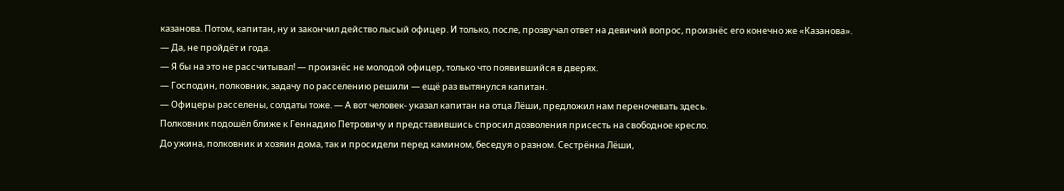казанова. Потом, капитан, ну и закончил действо лысый офицер. И только, после, прозвучал ответ на девичий вопрос, произнёс его конечно же «Казанова».
— Да, не пройдёт и года.
— Я бы на это не рассчитывал! — произнёс не молодой офицер, только что появившийся в дверях.
— Господин, полковник, задачу по расселению решили — ещё раз вытянулся капитан.
— Офицеры расселены, солдаты тоже. — А вот человек- указал капитан на отца Лёши, предложил нам переночевать здесь.
Полковник подошёл ближе к Геннадию Петровичу и представившись спросил дозволения присесть на свободное кресло.
До ужина, полковник и хозяин дома, так и просидели перед камином, беседуя о разном. Сестрёнка Лёши,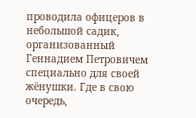проводила офицеров в небольшой садик, организованный Геннадием Петровичем специально для своей жёнушки. Где в свою очередь,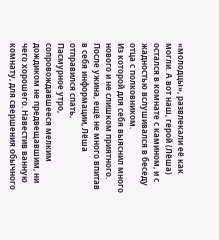«молодцы», развлекали её как могли. А вот наш, герой (Лёша) остался в комнате с камином, и с жадностью вслушивался в беседу отца с полковником.
Из которой для себя выяснил много нового и не слишком приятного.
После ужина, ещё не много впитав в себя информации, Лёша отправился спать.
Пасмурное утро, сопровождавшееся мелким дождиком не предвещавшим, ни чего хорошего. Навестив ванную комнату, для свершения обычного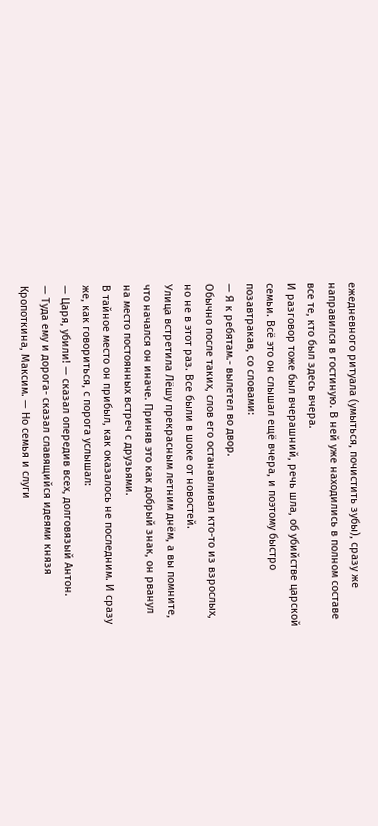ежедневного ритуала (умыться, почистить зубы), сразу же направился в гостиную. В ней уже находились в полном составе все те, кто был здесь вчера.
И разговор тоже был вчерашний, речь шла, об убийстве царской семьи. Всё это он слышал ещё вчера, и поэтому быстро позавтракав, со словами:
— Я к ребятам.- вылетел во двор.
Обычно после таких, слов его останавливал кто-то из взрослых, но не в этот раз. Все были в шоке от новостей.
Улица встретила Лёшу прекрасным летним днём, а вы помните, что начался он иначе. Приняв это как добрый знак, он рванул на место постоянных встреч с друзьями.
В тайное место он прибыл, как оказалось не последним. И сразу же, как говориться, с порога услышал:
— Царя, убили! — сказал опередив всех, долговязый Антон.
— Туда ему и дорога- сказал славящийся идеями князя Кропоткина, Максим. — Но семья и слуги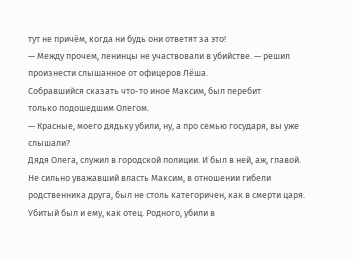тут не причём, когда ни будь они ответят за это!
— Между прочем, ленинцы не участвовали в убийстве. — решил произнести слышанное от офицеров Лёша.
Собравшийся сказать что-то иное Максим, был перебит
только подошедшим Олегом.
— Красные, моего дядьку убили, ну, а про семью государя, вы уже слышали?
Дядя Олега, служил в городской полиции. И был в ней, аж, главой. Не сильно уважавший власть Максим, в отношении гибели родственника друга, был не столь категоричен, как в смерти царя. Убитый был и ему, как отец. Родного, убили в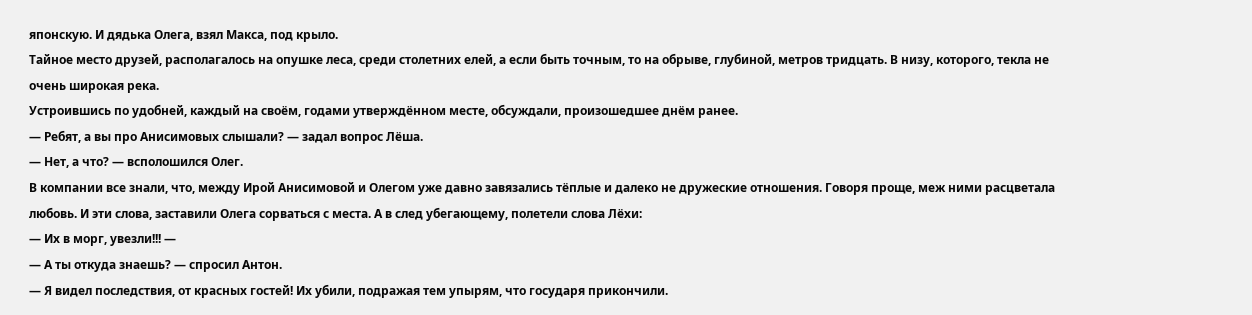японскую. И дядька Олега, взял Макса, под крыло.
Тайное место друзей, располагалось на опушке леса, среди столетних елей, а если быть точным, то на обрыве, глубиной, метров тридцать. В низу, которого, текла не очень широкая река.
Устроившись по удобней, каждый на своём, годами утверждённом месте, обсуждали, произошедшее днём ранее.
— Ребят, а вы про Анисимовых слышали? — задал вопрос Лёша.
— Нет, а что? — всполошился Олег.
В компании все знали, что, между Ирой Анисимовой и Олегом уже давно завязались тёплые и далеко не дружеские отношения. Говоря проще, меж ними расцветала любовь. И эти слова, заставили Олега сорваться с места. А в след убегающему, полетели слова Лёхи:
— Их в морг, увезли!!! —
— А ты откуда знаешь? — спросил Антон.
— Я видел последствия, от красных гостей! Их убили, подражая тем упырям, что государя прикончили.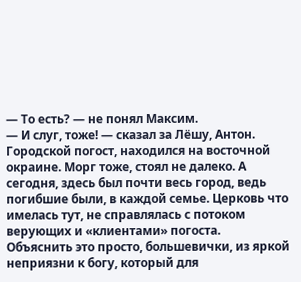— То есть? — не понял Максим.
— И слуг, тоже! — сказал за Лёшу, Антон.
Городской погост, находился на восточной окраине. Морг тоже, стоял не далеко. А сегодня, здесь был почти весь город, ведь погибшие были, в каждой семье. Церковь что имелась тут, не справлялась с потоком верующих и «клиентами» погоста.
Объяснить это просто, большевички, из яркой неприязни к богу, который для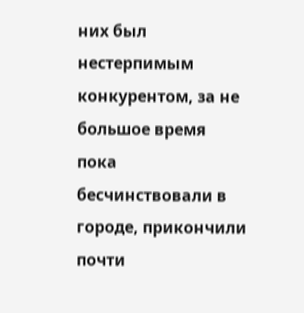них был нестерпимым конкурентом, за не большое время пока бесчинствовали в городе, прикончили почти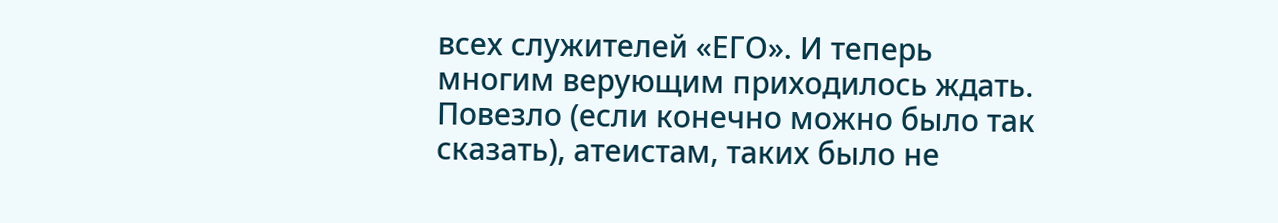всех служителей «ЕГО». И теперь многим верующим приходилось ждать. Повезло (если конечно можно было так сказать), атеистам, таких было не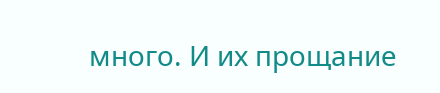много. И их прощание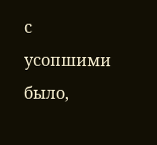с усопшими было,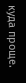куда проще.